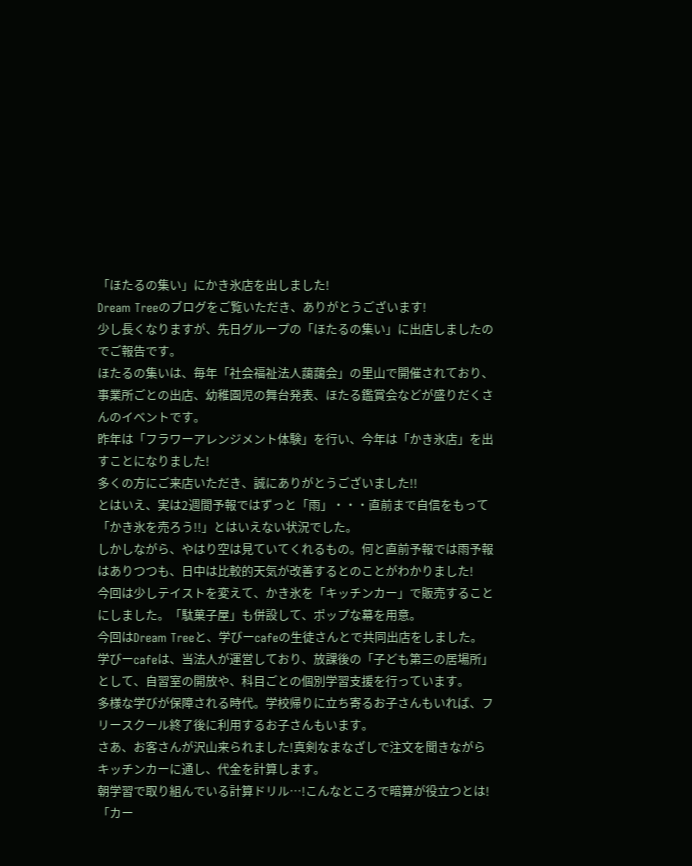「ほたるの集い」にかき氷店を出しました!
Dream Treeのブログをご覧いただき、ありがとうございます!
少し長くなりますが、先日グループの「ほたるの集い」に出店しましたのでご報告です。
ほたるの集いは、毎年「社会福祉法人藹藹会」の里山で開催されており、事業所ごとの出店、幼稚園児の舞台発表、ほたる鑑賞会などが盛りだくさんのイベントです。
昨年は「フラワーアレンジメント体験」を行い、今年は「かき氷店」を出すことになりました!
多くの方にご来店いただき、誠にありがとうございました!!
とはいえ、実は2週間予報ではずっと「雨」・・・直前まで自信をもって「かき氷を売ろう!!」とはいえない状況でした。
しかしながら、やはり空は見ていてくれるもの。何と直前予報では雨予報はありつつも、日中は比較的天気が改善するとのことがわかりました!
今回は少しテイストを変えて、かき氷を「キッチンカー」で販売することにしました。「駄菓子屋」も併設して、ポップな幕を用意。
今回はDream Treeと、学びーcafeの生徒さんとで共同出店をしました。
学びーcafeは、当法人が運営しており、放課後の「子ども第三の居場所」として、自習室の開放や、科目ごとの個別学習支援を行っています。
多様な学びが保障される時代。学校帰りに立ち寄るお子さんもいれば、フリースクール終了後に利用するお子さんもいます。
さあ、お客さんが沢山来られました!真剣なまなざしで注文を聞きながらキッチンカーに通し、代金を計算します。
朝学習で取り組んでいる計算ドリル…!こんなところで暗算が役立つとは!
「カー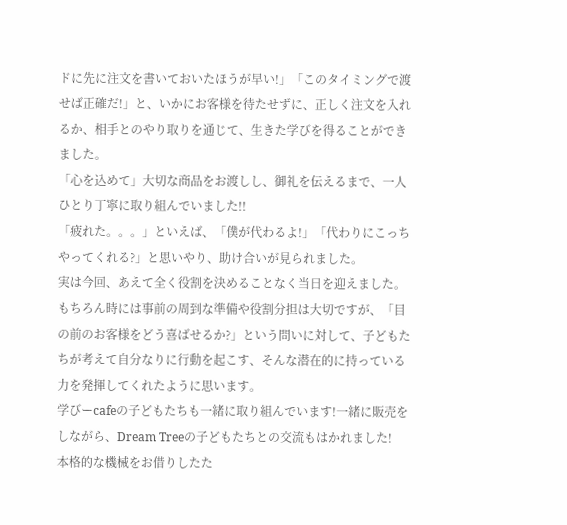ドに先に注文を書いておいたほうが早い!」「このタイミングで渡せば正確だ!」と、いかにお客様を待たせずに、正しく注文を入れるか、相手とのやり取りを通じて、生きた学びを得ることができました。
「心を込めて」大切な商品をお渡しし、御礼を伝えるまで、一人ひとり丁寧に取り組んでいました!!
「疲れた。。。」といえば、「僕が代わるよ!」「代わりにこっちやってくれる?」と思いやり、助け合いが見られました。
実は今回、あえて全く役割を決めることなく当日を迎えました。
もちろん時には事前の周到な準備や役割分担は大切ですが、「目の前のお客様をどう喜ばせるか?」という問いに対して、子どもたちが考えて自分なりに行動を起こす、そんな潜在的に持っている力を発揮してくれたように思います。
学びーcafeの子どもたちも一緒に取り組んでいます!一緒に販売をしながら、Dream Treeの子どもたちとの交流もはかれました!
本格的な機械をお借りしたた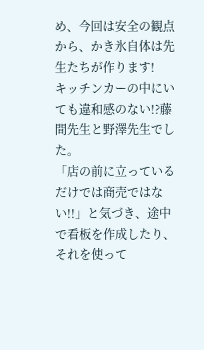め、今回は安全の観点から、かき氷自体は先生たちが作ります!
キッチンカーの中にいても違和感のない!?藤間先生と野澤先生でした。
「店の前に立っているだけでは商売ではない!!」と気づき、途中で看板を作成したり、それを使って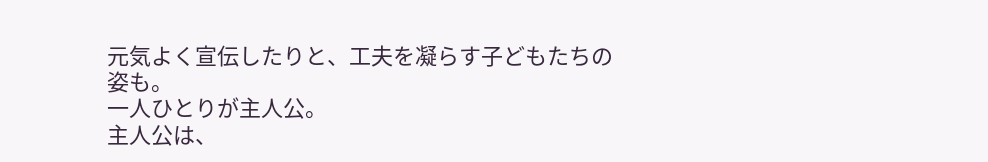元気よく宣伝したりと、工夫を凝らす子どもたちの姿も。
一人ひとりが主人公。
主人公は、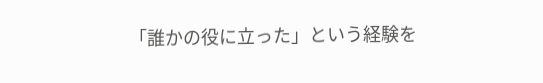「誰かの役に立った」という経験を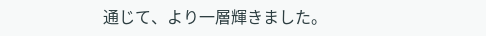通じて、より一層輝きました。